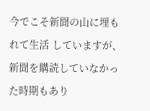今でこそ新聞の山に埋もれて生活 していますが、新聞を購読していなかった時期もあり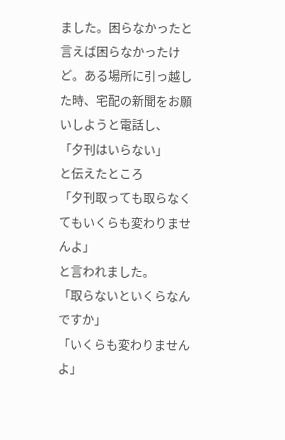ました。困らなかったと言えば困らなかったけど。ある場所に引っ越した時、宅配の新聞をお願いしようと電話し、
「夕刊はいらない」
と伝えたところ
「夕刊取っても取らなくてもいくらも変わりませんよ」
と言われました。
「取らないといくらなんですか」
「いくらも変わりませんよ」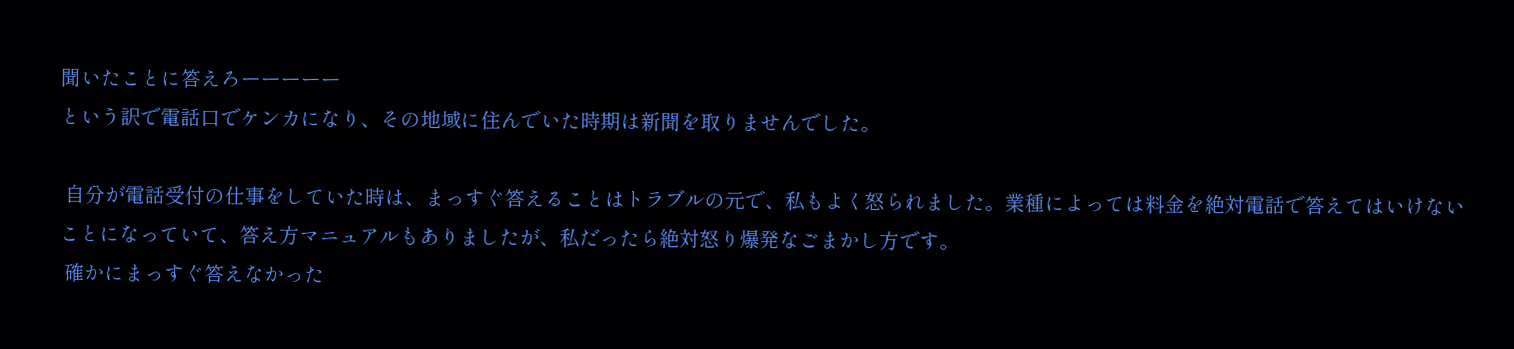聞いたことに答えろーーーーー
という訳で電話口でケンカになり、その地域に住んでいた時期は新聞を取りませんでした。

 自分が電話受付の仕事をしていた時は、まっすぐ答えることはトラブルの元で、私もよく怒られました。業種によっては料金を絶対電話で答えてはいけないことになっていて、答え方マニュアルもありましたが、私だったら絶対怒り爆発なごまかし方です。
 確かにまっすぐ答えなかった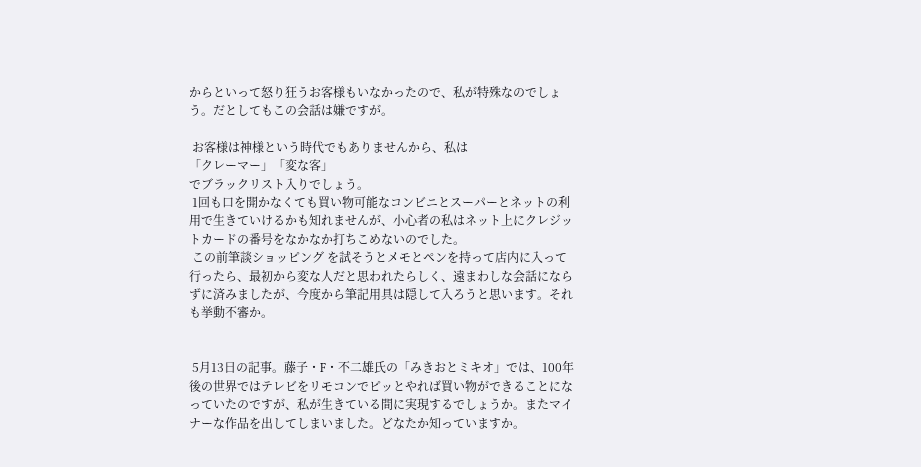からといって怒り狂うお客様もいなかったので、私が特殊なのでしょう。だとしてもこの会話は嫌ですが。

 お客様は神様という時代でもありませんから、私は
「クレーマー」「変な客」
でブラックリスト入りでしょう。
 1回も口を開かなくても買い物可能なコンビニとスーパーとネットの利用で生きていけるかも知れませんが、小心者の私はネット上にクレジットカードの番号をなかなか打ちこめないのでした。
 この前筆談ショッピング を試そうとメモとペンを持って店内に入って行ったら、最初から変な人だと思われたらしく、遠まわしな会話にならずに済みましたが、今度から筆記用具は隠して入ろうと思います。それも挙動不審か。


 5月13日の記事。藤子・F・不二雄氏の「みきおとミキオ」では、100年後の世界ではテレビをリモコンでピッとやれば買い物ができることになっていたのですが、私が生きている間に実現するでしょうか。またマイナーな作品を出してしまいました。どなたか知っていますか。